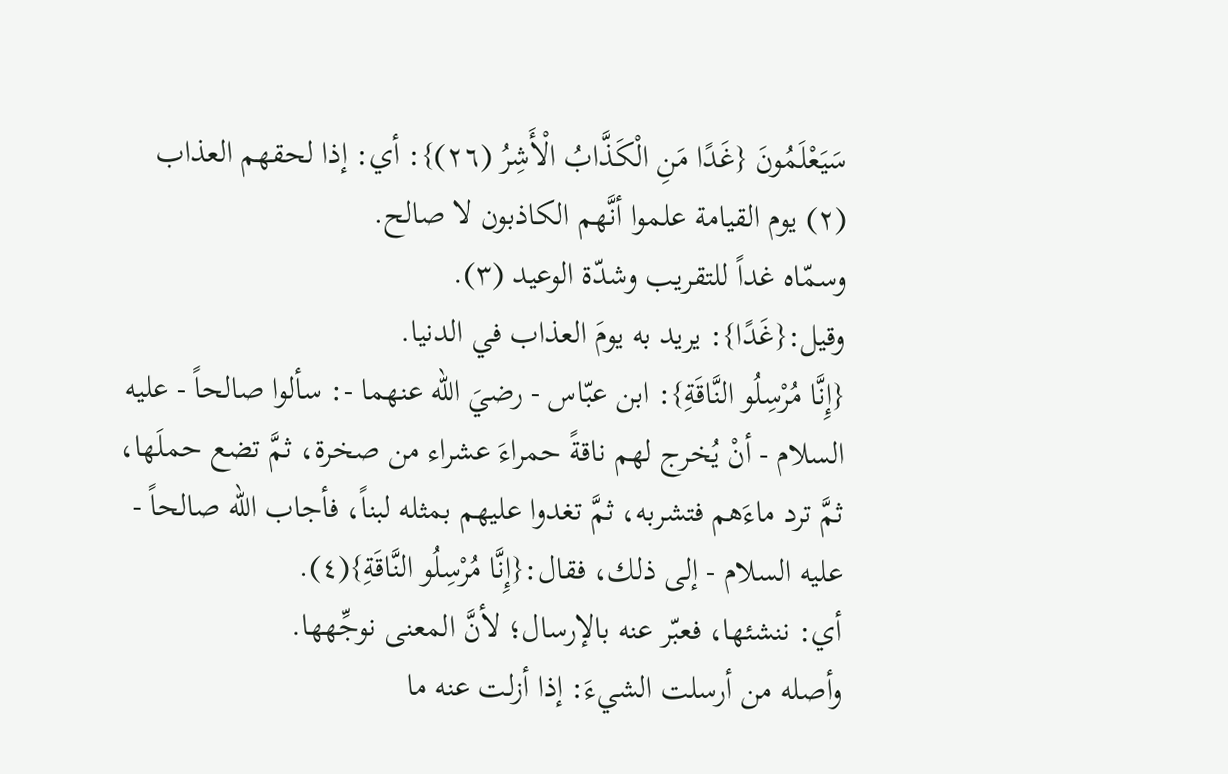سَيَعْلَمُونَ {غَدًا مَنِ الْكَذَّابُ الْأَشِرُ (٢٦)}: أي: إذا لحقهم العذاب (٢) يوم القيامة علموا أنَّهم الكاذبون لا صالح.
وسمّاه غداً للتقريب وشدّة الوعيد (٣).
وقيل:{غَدًا}: يريد به يومَ العذاب في الدنيا.
{إِنَّا مُرْسِلُو النَّاقَةِ}: ابن عبّاس - رضيَ الله عنهما -: سألوا صالحاً - عليه السلام - أنْ يُخرج لهم ناقةً حمراءَ عشراء من صخرة، ثمَّ تضع حملَها، ثمَّ ترد ماءَهم فتشربه، ثمَّ تغدوا عليهم بمثله لبناً، فأجاب الله صالحاً - عليه السلام - إلى ذلك، فقال:{إِنَّا مُرْسِلُو النَّاقَةِ}(٤).
أي: ننشئها، فعبّر عنه بالإرسال؛ لأنَّ المعنى نوجِّهها.
وأصله من أرسلت الشيءَ: إذا أزلت عنه ما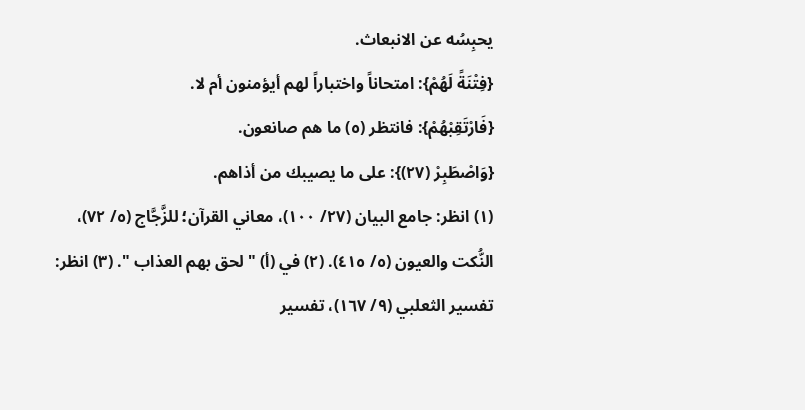يحبِسُه عن الانبعاث.
{فِتْنَةً لَهُمْ}: امتحاناً واختباراً لهم أيؤمنون أم لا.
{فَارْتَقِبْهُمْ}: فانتظر (٥) ما هم صانعون.
{وَاصْطَبِرْ (٢٧)}: على ما يصيبك من أذاهم.
(١) انظر: جامع البيان (٢٧/ ١٠٠)، معاني القرآن؛ للزَّجَّاج (٥/ ٧٢)، النُّكت والعيون (٥/ ٤١٥). (٢) في (أ) " لحق بهم العذاب ". (٣) انظر: تفسير الثعلبي (٩/ ١٦٧)، تفسير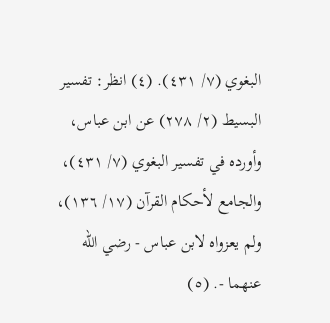البغوي (٧/ ٤٣١). (٤) انظر: تفسير البسيط (٢/ ٢٧٨) عن ابن عباس، وأورده في تفسير البغوي (٧/ ٤٣١)، والجامع لأحكام القرآن (١٧/ ١٣٦)، ولم يعزواه لابن عباس - رضي الله عنهما -. (٥)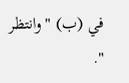في (ب) " وانتظر ".